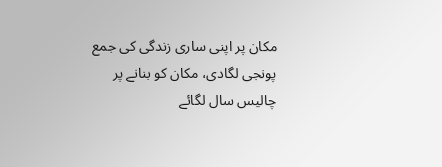مکان پر اپنی ساری زندگی کی جمع پونجی لگادی، مکان کو بنانے پر چالیس سال لگائے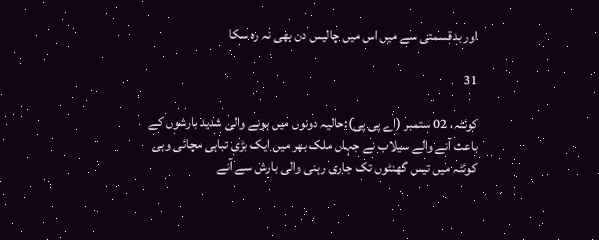اور بدقسمتی سے میں اس میں چالیس دن بھی نہ رہ سکا

31

کوئٹہ، 02 ستمبر (اے پی پی):حالیہ دونوں میں ہونے والی شدید بارشوں کے باعث آنے والے سیلاب نے جہاں ملک بھر میں ایک بڑی تباہی مچائی وہی کوئٹہ میں تیس گھنٹوں تک جاری رہنی والی بارش سے آنے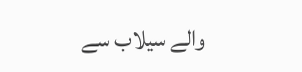والے سیلاب سے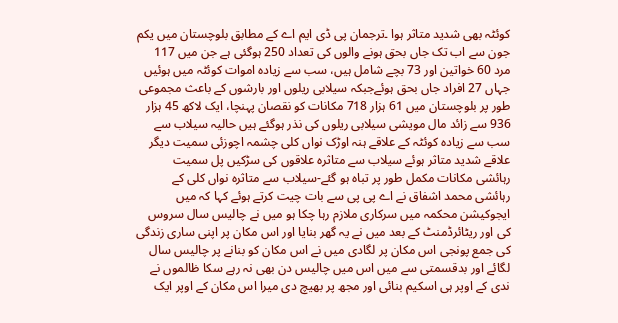کوئٹہ بھی شدید متاثر ہوا ۔ترجمان پی ڈی ایم اے کے مطابق بلوچستان میں یکم جون سے اب تک جاں بحق ہونے والوں کی تعداد 250 ہوگئی ہے جن میں 117 مرد 60 خواتین اور 73 بچے شامل ہیں، سب سے زیادہ اموات کوئٹہ میں ہوئیں جہاں 27 افراد جاں بحق ہوئےجبکہ سیلابی ریلوں اور بارشوں کے باعث مجموعی طور پر بلوچستان میں 61 ہزار 718 مکانات کو نقصان پہنچا، ایک لاکھ 45 ہزار 936 سے زائد مال مویشی سیلابی ریلوں کی نذر ہوگئے ہیں حالیہ سیلاب سے سب سے زیادہ کوئٹہ کے علاقے ہنہ اوڑک نواں کلی چشمہ اچوزئی سمیت دیگر علاقے شدید متاثر ہوئے سیلاب سے متاثرہ علاقوں کی سڑکیں پل سمیت رہائشی مکانات مکمل طور پر تباہ ہو گئے-سیلاب سے متاثرہ نواں کلی کے رہائشی محمد اشفاق نے اے پی پی سے بات چیت کرتے ہوئے کہا کہ میں ایجوکیشن محکمہ میں سرکاری ملازم رہا چکا ہو میں نے چالیس سال سروس کی اور ریٹائرڈمنٹ کے بعد میں نے یہ گھر بنایا اور اس مکان پر اپنی ساری زندگی کی جمع پونجی اس مکان پر لگادی میں نے اس مکان کو بنانے پر چالیس سال لگائے اور بدقسمتی سے میں اس میں چالیس دن بھی نہ رہے سکا ظالموں نے ندی کے اوپر ہی اسکیم بنائی اور مجھ پر بھیچ دی میرا اس مکان کے اوپر ایک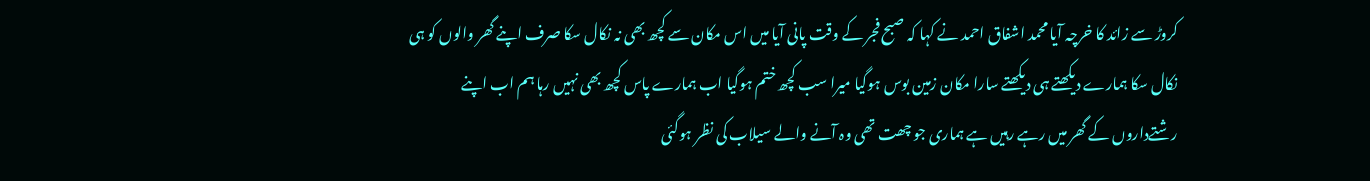کروڑ سے زائد کا خرچہ آیا محمد اشفاق احمد نے کہا کہ صبح فجر کے وقت پانی آیا میں اس مکان سے کچھ بھی نہ نکال سکا صرف اپنے گھر والوں کو ہی نکال سکا ہمارے دیکھتے ہی دیکھتے سارا مکان زمین بوس ہوگیا میرا سب کچھ ختم ہوگیا اب ہمارے پاس کچھ بھی نہیں رہا ہم اب اپنے رشتےداروں کے گھر میں رہے رہیں ہے ہماری جو چھت تھی وہ آنے والے سیلاب کی نظر ہوگئی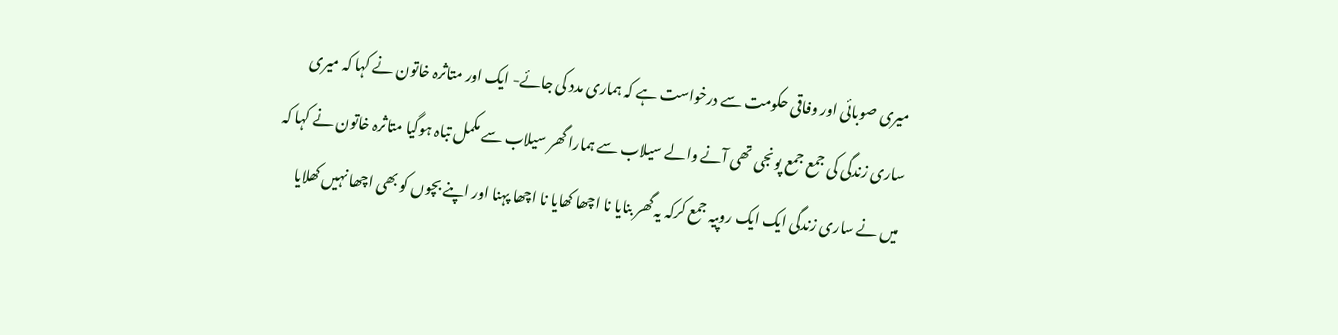میری صوبائی اور وفاقی حکومت سے درخواست ہے کہ ہماری مدد کی جائے- ایک اور متاثرہ خاتون نے کہا کہ میری ساری زندگی کی جمع جمع پونجی تھی آنے والے سیلاب سے ہمارا گھر سیلاب سے مکمل تباہ ہوگیا متاثرہ خاتون نے کہا کہ میں نے ساری زندگی ایک ایک روپیہ جمع کرکہ یہ گھر بنایا نا اچھا کھایا نا اچھا پہنا اور اپنے بچوں کو بھی اچھا نہیں کھلایا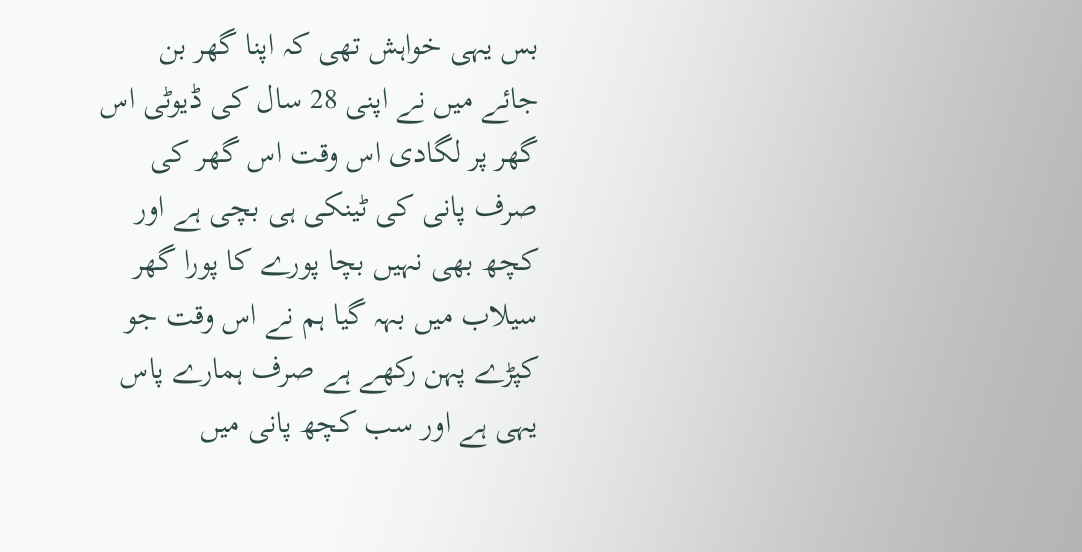بس یہی خواہش تھی کہ اپنا گھر بن جائے میں نے اپنی 28 سال کی ڈیوٹی اس گھر پر لگادی اس وقت اس گھر کی صرف پانی کی ٹینکی ہی بچی ہے اور کچھ بھی نہیں بچا پورے کا پورا گھر سیلاب میں بہہ گیا ہم نے اس وقت جو کپڑے پہن رکھے ہے صرف ہمارے پاس یہی ہے اور سب کچھ پانی میں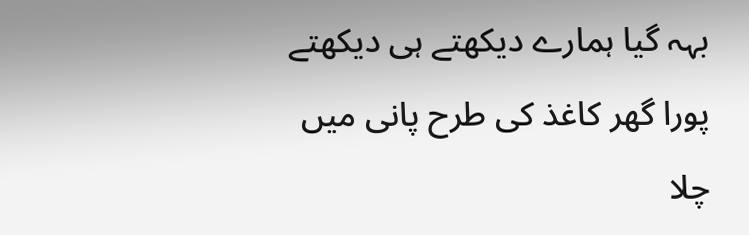بہہ گیا ہمارے دیکھتے ہی دیکھتے پورا گھر کاغذ کی طرح پانی میں چلا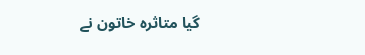گیا متاثرہ خاتون نے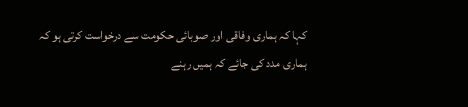کہا کہ ہماری وفاقی اور صوبائی حکومت سے درخواست کرتی ہو کہ ہماری مدد کی جائے کہ ہمیں رہنے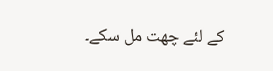کے لئے چھت مل سکے۔